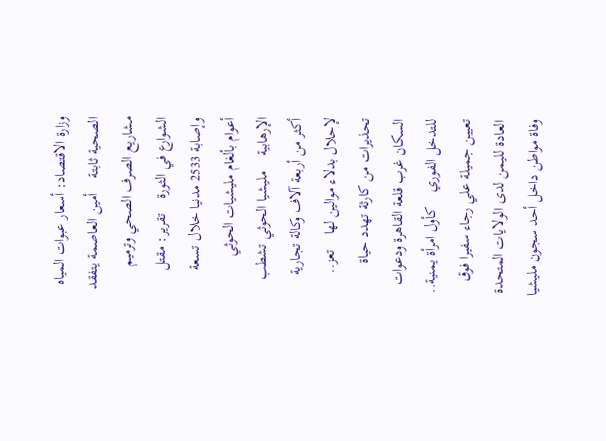وزارة الاقتصاد: أسعار عبوات المياه الصحية ثابتة    أمين العاصمة يتفقد مشاريع الصرف الصحي وترميم الشوارع في الثورة    تقرير: مقتل وإصابة 2533 مدنيا خلال تسعة أعوام بألغام مليشيات الحوثي الإرهابية    مليشيا الحوثي تشطب أكثر من أربعة آلاف وكالة تجارية لإحلال بدلاء موالين لها    تعز.. تحذيرات من كارثة تهدد حياة السكان غرب قلعة القاهرة ودعوات للتدخل الفوري    كأول امرأة يمنية.. تعيين جميلة علي رجاء سفيرا فوق العادة لليمن لدى الولايات المتحدة    وفاة مواطن داخل أحد سجون مليشيا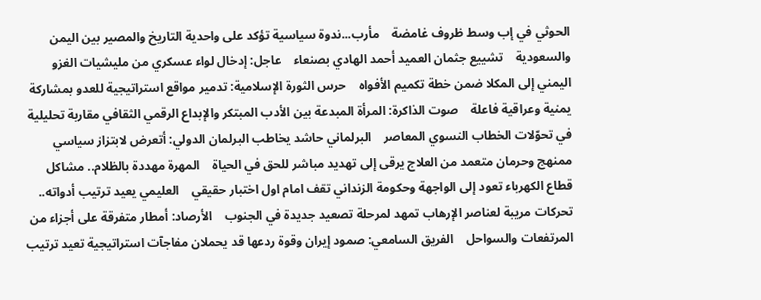الحوثي في إب وسط ظروف غامضة    مأرب...ندوة سياسية تؤكد على واحدية التاريخ والمصير بين اليمن والسعودية    تشييع جثمان العميد أحمد الهادي بصنعاء    عاجل: إدخال لواء عسكري من مليشيات الغزو اليمني إلى المكلا ضمن خطة تكميم الأفواه    حرس الثورة الإسلامية: تدمير مواقع استراتيجية للعدو بمشاركة يمنية وعراقية فاعلة    صوت الذاكرة: المرأة المبدعة بين الأدب المبتكر والإبداع الرقمي الثقافي مقاربة تحليلية في تحوّلات الخطاب النسوي المعاصر    البرلماني حاشد يخاطب البرلمان الدولي: أتعرض لابتزاز سياسي ممنهج وحرمان متعمد من العلاج يرقى إلى تهديد مباشر للحق في الحياة    المهرة مهددة بالظلام.. مشاكل قطاع الكهرباء تعود إلى الواجهة وحكومة الزنداني تقف امام اول اختبار حقيقي    العليمي يعيد ترتيب أدواته.. تحركات مريبة لعناصر الإرهاب تمهد لمرحلة تصعيد جديدة في الجنوب    الأرصاد: أمطار متفرقة على أجزاء من المرتفعات والسواحل    الفريق السامعي: صمود إيران وقوة ردعها قد يحملان مفاجآت استراتيجية تعيد ترتيب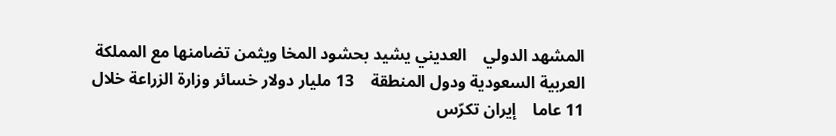المشهد الدولي    العديني يشيد بحشود المخا ويثمن تضامنها مع المملكة العربية السعودية ودول المنطقة    13 مليار دولار خسائر وزارة الزراعة خلال 11 عاما    إيران تكرّس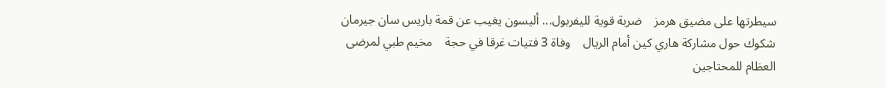سيطرتها على مضيق هرمز    ضربة قوية لليفربول... أليسون يغيب عن قمة باريس سان جيرمان    شكوك حول مشاركة هاري كين أمام الريال    وفاة 3 فتيات غرقا في حجة    مخيم طبي لمرضى العظام للمحتاجين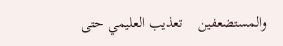والمستضعفين    تعذيب العليمي حتى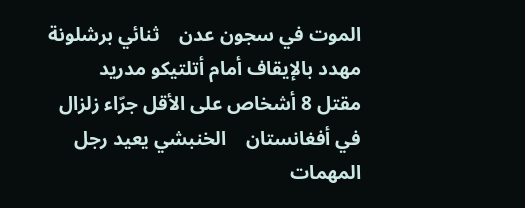الموت في سجون عدن    ثنائي برشلونة مهدد بالإيقاف أمام أتلتيكو مدريد    مقتل 8 أشخاص على الأقل جرّاء زلزال في أفغانستان    الخنبشي يعيد رجل المهمات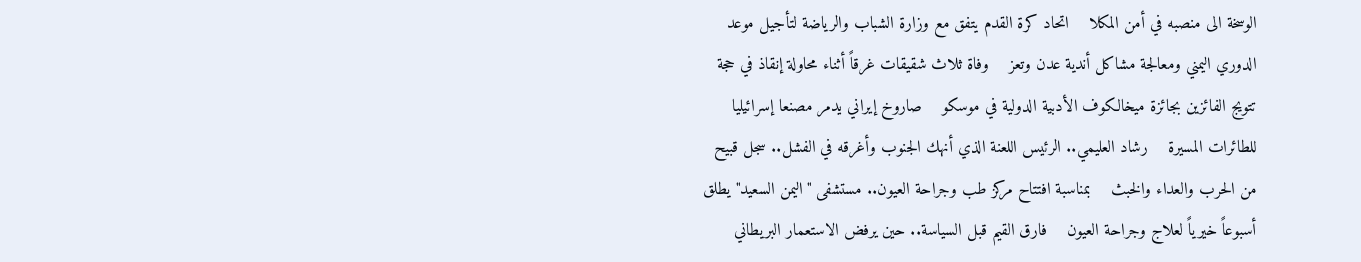الوسخة الى منصبه في أمن المكلا    اتحاد كرة القدم يتفق مع وزارة الشباب والرياضة لتأجيل موعد الدوري اليمني ومعالجة مشاكل أندية عدن وتعز    وفاة ثلاث شقيقات غرقاً أثناء محاولة إنقاذ في حجة    تتويج الفائزين بجائزة ميخالكوف الأدبية الدولية في موسكو    صاروخ إيراني يدمر مصنعا إسرائيليا للطائرات المسيرة    رشاد العليمي.. الرئيس اللعنة الذي أنهك الجنوب وأغرقه في الفشل.. سجل قبيح من الحرب والعداء والخبث    بمناسبة افتتاح مركز طب وجراحة العيون.. مستشفى "اليمن السعيد" يطلق أسبوعاً خيرياً لعلاج وجراحة العيون    فارق القيم قبل السياسة.. حين يرفض الاستعمار البريطاني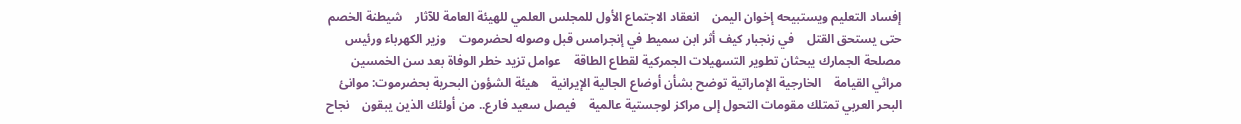إفساد التعليم ويستبيحه إخوان اليمن    انعقاد الاجتماع الأول للمجلس العلمي للهيئة العامة للآثار    شيطنة الخصم حتى يستحق القتل    في زنجبار كيف أثر ابن سميط في إنجرامس قبل وصوله لحضرموت    وزير الكهرباء ورئيس مصلحة الجمارك يبحثان تطوير التسهيلات الجمركية لقطاع الطاقة    عوامل تزيد خطر الوفاة بعد سن الخمسين    مراثي القيامة    الخارجية الإماراتية توضح بشأن أوضاع الجالية الإيرانية    هيئة الشؤون البحرية بحضرموت: موانئ البحر العربي تمتلك مقومات التحول إلى مراكز لوجستية عالمية    فيصل سعيد فارع.. من أولئك الذين يبقون    نجاح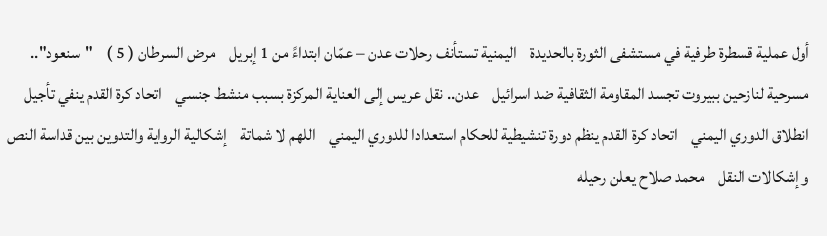أول عملية قسطرة طرفية في مستشفى الثورة بالحديدة    اليمنية تستأنف رحلات عدن – عمّان ابتداءً من 1 إبريل    مرض السرطان ( 5 )    "سنعود".. مسرحية لنازحين ببيروت تجسد المقاومة الثقافية ضد اسرائيل    عدن.. نقل عريس إلى العناية المركزة بسبب منشط جنسي    اتحاد كرة القدم ينفي تأجيل انطلاق الدوري اليمني    اتحاد كرة القدم ينظم دورة تنشيطية للحكام استعدادا للدوري اليمني    اللهم لا شماتة    إشكالية الرواية والتدوين بين قداسة النص وإشكالات النقل    محمد صلاح يعلن رحيله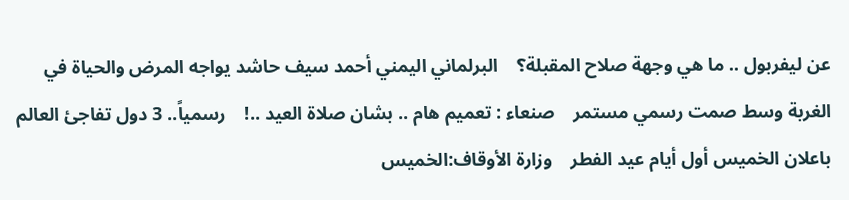عن ليفربول .. ما هي وجهة صلاح المقبلة؟    البرلماني اليمني أحمد سيف حاشد يواجه المرض والحياة في الغربة وسط صمت رسمي مستمر    صنعاء : تعميم هام .. بشان صلاة العيد ..!    رسمياً.. 3 دول تفاجئ العالم باعلان الخميس أول أيام عيد الفطر    وزارة الأوقاف:الخميس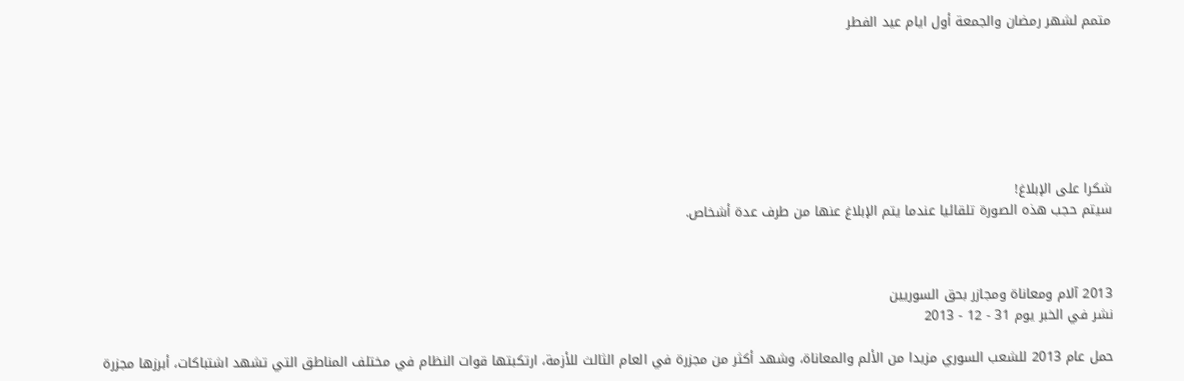متمم لشهر رمضان والجمعة أول ايام عيد الفطر







شكرا على الإبلاغ!
سيتم حجب هذه الصورة تلقائيا عندما يتم الإبلاغ عنها من طرف عدة أشخاص.



2013 آلام ومعاناة ومجازر بحق السوريين
نشر في الخبر يوم 31 - 12 - 2013

حمل عام 2013 للشعب السوري مزيدا من الألم والمعاناة، وشهد أكثر من مجزرة في العام الثالث للأزمة، ارتكبتها قوات النظام في مختلف المناطق التي تشهد اشتباكات، أبرزها مجزرة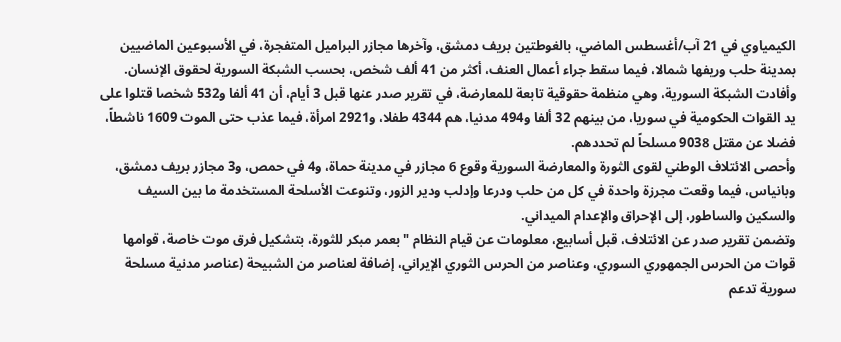الكيمياوي في 21 آب/أغسطس الماضي، بالغوطتين بريف دمشق، وآخرها مجازر البراميل المتفجرة، في الأسبوعين الماضيين بمدينة حلب وريفها شمالا، فيما سقط جراء أعمال العنف، أكثر من 41 ألف شخص، بحسب الشبكة السورية لحقوق الإنسان.
وأفادت الشبكة السورية، وهي منظمة حقوقية تابعة للمعارضة، في تقرير صدر عنها قبل 3 أيام، أن 41 ألفا و532 شخصا قتلوا على يد القوات الحكومية في سوريا، من بينهم 32 ألفا و494 مدنيا، هم 4344 طفلا، و2921 امرأة، فيما عذب حتى الموت 1609 ناشطاً، فضلا عن مقتل 9038 مسلحاً لم تحددهم.
وأحصى الائتلاف الوطني لقوى الثورة والمعارضة السورية وقوع 6 مجازر في مدينة حماة، و4 في حمص، و3 مجازر بريف دمشق، وبانياس، فيما وقعت مجرزة واحدة في كل من حلب ودرعا وإدلب ودير الزور، وتنوعت الأسلحة المستخدمة ما بين السيف والسكين والساطور، إلى الإحراق والإعدام الميداني.
وتضمن تقرير صدر عن الائتلاف، قبل أسابيع، معلومات عن قيام النظام "بعمر مبكر للثورة، بتشكيل فرق موت خاصة، قوامها قوات من الحرس الجمهوري السوري، وعناصر من الحرس الثوري الإيراني، إضافة لعناصر من الشبيحة (عناصر مدنية مسلحة سورية تدعم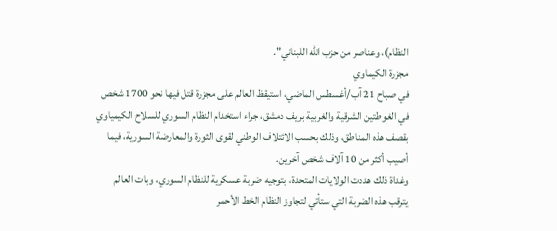النظام)، وعناصر من حزب الله اللبناني".
مجزرة الكيماوي
في صباح 21 آب/أغسطس الماضي، استيقظ العالم على مجزرة قتل فيها نحو 1700 شخص في الغوطتين الشرقية والغربية بريف دمشق، جراء استخدام النظام السوري للسلاح الكيمياوي بقصف هذه المناطق، وذلك بحسب الائتلاف الوطني لقوى الثورة والمعارضة السورية، فيما أصيب أكثر من 10 آلاف شخص آخرين.
وغداة ذلك هددت الولايات المتحدة، بتوجيه ضربة عسكرية للنظام السوري، وبات العالم يترقب هذه الضربة التي ستأتي لتجاوز النظام الخط الأحمر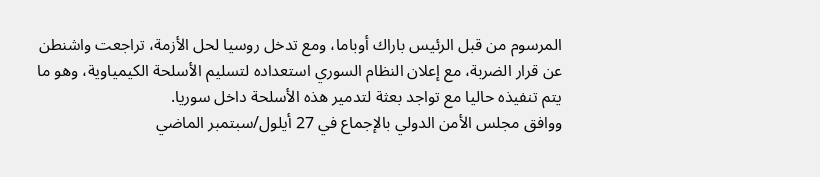المرسوم من قبل الرئيس باراك أوباما، ومع تدخل روسيا لحل الأزمة، تراجعت واشنطن عن قرار الضربة، مع إعلان النظام السوري استعداده لتسليم الأسلحة الكيمياوية، وهو ما يتم تنفيذه حاليا مع تواجد بعثة لتدمير هذه الأسلحة داخل سوريا.
ووافق مجلس الأمن الدولي بالإجماع في 27 أيلول/سبتمبر الماضي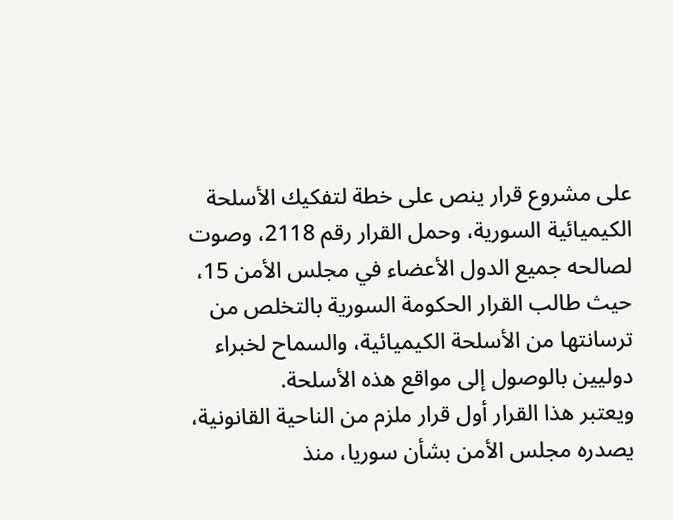على مشروع قرار ينص على خطة لتفكيك الأسلحة الكيميائية السورية، وحمل القرار رقم 2118، وصوت لصالحه جميع الدول الأعضاء في مجلس الأمن 15، حيث طالب القرار الحكومة السورية بالتخلص من ترسانتها من الأسلحة الكيميائية، والسماح لخبراء دوليين بالوصول إلى مواقع هذه الأسلحة.
ويعتبر هذا القرار أول قرار ملزم من الناحية القانونية، يصدره مجلس الأمن بشأن سوريا، منذ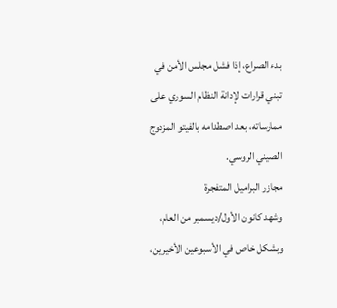بدء الصراع، إذا فشل مجلس الأمن في تبني قرارات لإدانة النظام السوري على ممارساته، بعد اصطدامه بالفيتو المزدوج الصيني الروسي.
مجازر البراميل المتفجرة
وشهد كانون الأول/ديسمبر من العام، وبشكل خاص في الأسبوعين الأخيرين،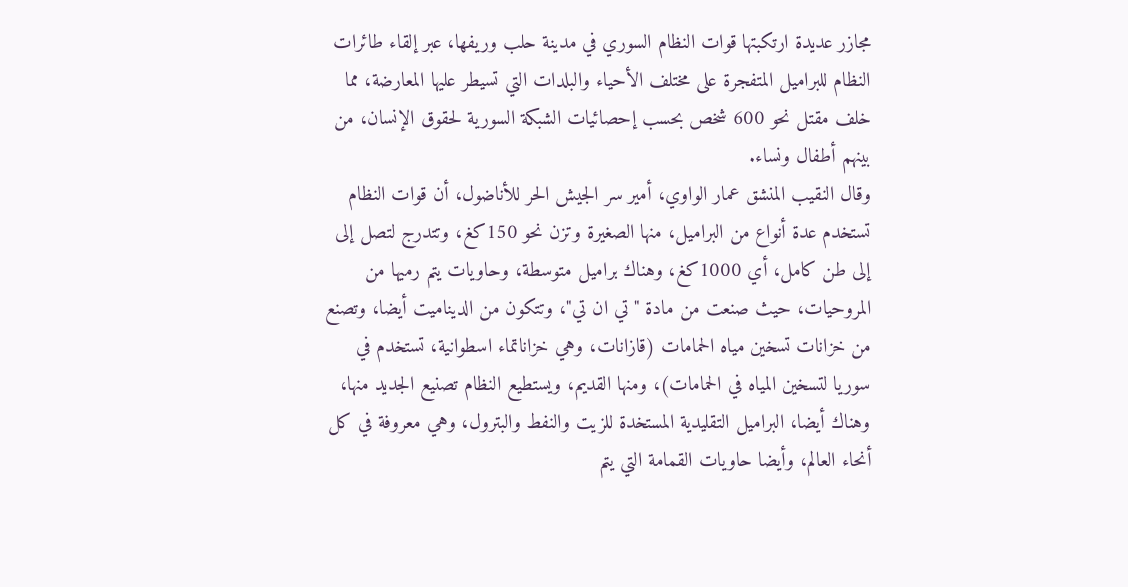مجازر عديدة ارتكبتها قوات النظام السوري في مدينة حلب وريفها، عبر إلقاء طائرات النظام للبراميل المتفجرة على مختلف الأحياء والبلدات التي تسيطر عليها المعارضة، مما خلف مقتل نحو 600 شخص بحسب إحصائيات الشبكة السورية لحقوق الإنسان، من بينهم أطفال ونساء.
وقال النقيب المنشق عمار الواوي، أمير سر الجيش الحر للأناضول، أن قوات النظام تستخدم عدة أنواع من البراميل، منها الصغيرة وتزن نحو 150كغ، وتتدرج لتصل إلى إلى طن كامل، أي 1000كغ، وهناك براميل متوسطة، وحاويات يتم رميها من المروحيات، حيث صنعت من مادة "تي ان تي"، وتتكون من الديناميت أيضا، وتصنع من خزانات تسخين مياه الحمامات (قازانات، وهي خزاناتماء اسطوانية، تستخدم في سوريا لتسخين المياه في الحمامات)، ومنها القديم، ويستطيع النظام تصنيع الجديد منها، وهناك أيضا، البراميل التقليدية المستخدة للزيت والنفط والبترول، وهي معروفة في كل أنحاء العالم، وأيضا حاويات القمامة التي يتم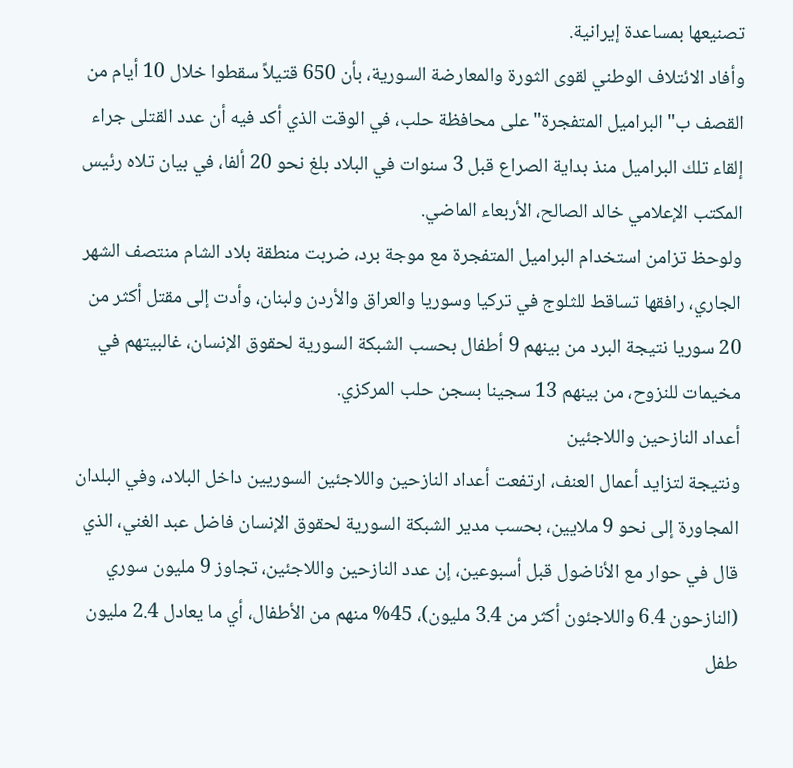تصنيعها بمساعدة إيرانية.
وأفاد الائتلاف الوطني لقوى الثورة والمعارضة السورية، بأن 650 قتيلاً سقطوا خلال 10 أيام من القصف ب"البراميل المتفجرة" على محافظة حلب، في الوقت الذي أكد فيه أن عدد القتلى جراء إلقاء تلك البراميل منذ بداية الصراع قبل 3 سنوات في البلاد بلغ نحو 20 ألفا، في بيان تلاه رئيس المكتب الإعلامي خالد الصالح، الأربعاء الماضي.
ولوحظ تزامن استخدام البراميل المتفجرة مع موجة برد، ضربت منطقة بلاد الشام منتصف الشهر الجاري، رافقها تساقط للثلوج في تركيا وسوريا والعراق والأردن ولبنان، وأدت إلى مقتل أكثر من 20 سوريا نتيجة البرد من بينهم 9 أطفال بحسب الشبكة السورية لحقوق الإنسان، غالبيتهم في مخيمات للنزوح، من بينهم 13 سجينا بسجن حلب المركزي.
أعداد النازحين واللاجئين
ونتيجة لتزايد أعمال العنف، ارتفعت أعداد النازحين واللاجئين السوريين داخل البلاد، وفي البلدان المجاورة إلى نحو 9 ملايين، بحسب مدير الشبكة السورية لحقوق الإنسان فاضل عبد الغني، الذي قال في حوار مع الأناضول قبل أسبوعين، إن عدد النازحين واللاجئين، تجاوز 9 مليون سوري (النازحون 6.4 واللاجئون أكثر من 3.4 مليون)، 45% منهم من الأطفال، أي ما يعادل 2.4 مليون طفل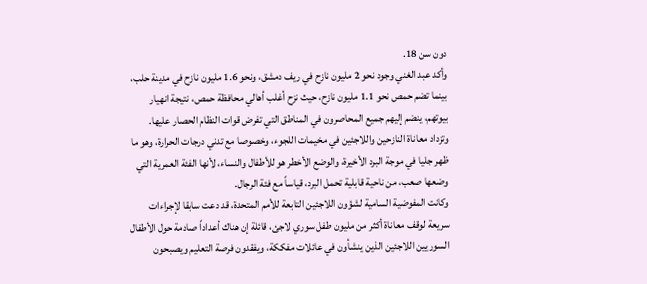دون سن 18.
وأكد عبد الغني وجود نحو 2 مليون نازح في ريف دمشق، ونحو 1.6 مليون نازح في مدينة حلب، بينما تضم حمص نحو 1.1 مليون نازح، حيث نزح أغلب أهالي محافظة حمص، نتيجة انهيار بيوتهم، ينضم إليهم جميع المحاصرون في المناطق التي تفرض قوات النظام الحصار عليها.
وتزداد معاناة النازحين واللاجئين في مخيمات اللجوء، وخصوصا مع تدني درجات الحرارة، وهو ما ظهر جليا في موجة البرد الأخيرة، والوضع الأخطر هو للأطفال والنساء، لأنها الفئة العمرية التي وضعها صعب، من ناحية قابلية تحمل البرد، قياساً مع فئة الرجال.
وكانت المفوضية السامية لشؤون اللاجئين التابعة للأمم المتحدة، قد دعت سابقا لإجراءات سريعة لوقف معاناة أكثر من مليون طفل سوري لاجئ، قائلة إن هناك أعداداً صادمة حول الأطفال السوريين اللاجئين الذين ينشأون في عائلات مفككة، ويفقدون فرصة التعليم ويصبحون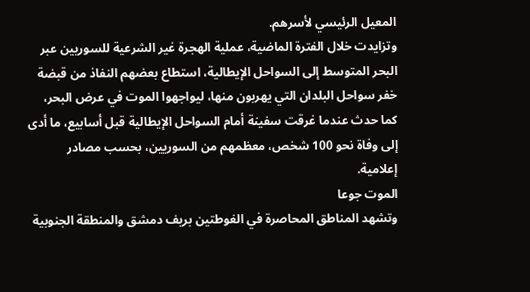المعيل الرئيسي لأسرهم.
وتزايدت خلال الفترة الماضية، عملية الهجرة غير الشرعية للسوريين عبر البحر المتوسط إلى السواحل الإيطالية، استطاع بعضهم النفاذ من قبضة خفر سواحل البلدان التي يهربون منها، ليواجهوا الموت في عرض البحر، كما حدث عندما غرقت سفينة أمام السواحل الإيطالية قبل أسابيع، ما أدى إلى وفاة نحو 100 شخص، معظمهم من السوريين، بحسب مصادر إعلامية.
الموت جوعا
وتشهد المناطق المحاصرة في الغوطتين بريف دمشق والمنطقة الجنوبية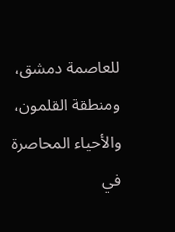للعاصمة دمشق، ومنطقة القلمون، والأحياء المحاصرة في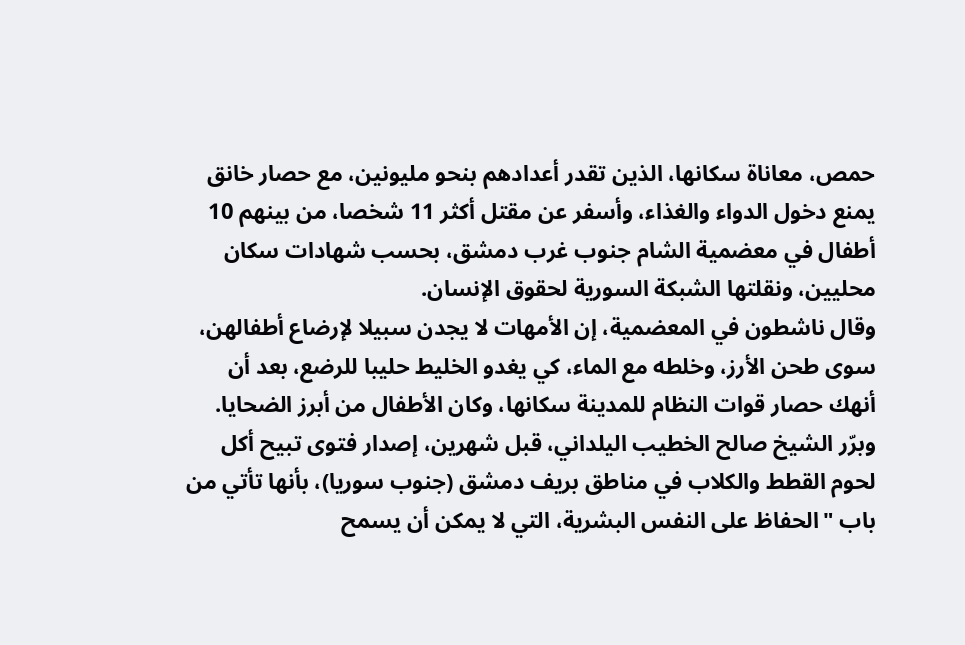حمص، معاناة سكانها، الذين تقدر أعدادهم بنحو مليونين، مع حصار خانق يمنع دخول الدواء والغذاء، وأسفر عن مقتل أكثر 11 شخصا، من بينهم 10 أطفال في معضمية الشام جنوب غرب دمشق، بحسب شهادات سكان محليين، ونقلتها الشبكة السورية لحقوق الإنسان.
وقال ناشطون في المعضمية، إن الأمهات لا يجدن سبيلا لإرضاع أطفالهن، سوى طحن الأرز، وخلطه مع الماء، كي يغدو الخليط حليبا للرضع، بعد أن أنهك حصار قوات النظام للمدينة سكانها، وكان الأطفال من أبرز الضحايا.
وبرّر الشيخ صالح الخطيب اليلداني، قبل شهرين، إصدار فتوى تبيح أكل لحوم القطط والكلاب في مناطق بريف دمشق (جنوب سوريا)، بأنها تأتي من باب "الحفاظ على النفس البشرية، التي لا يمكن أن يسمح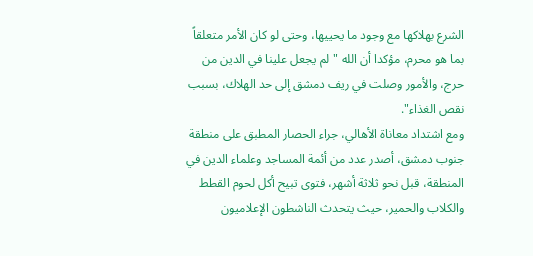الشرع بهلاكها مع وجود ما يحييها، وحتى لو كان الأمر متعلقاً بما هو محرم، مؤكدا أن الله "لم يجعل علينا في الدين من حرج، والأمور وصلت في ريف دمشق إلى حد الهلاك، بسبب نقص الغذاء".
ومع اشتداد معاناة الأهالي، جراء الحصار المطبق على منطقة جنوب دمشق، أصدر عدد من أئمة المساجد وعلماء الدين في المنطقة، قبل نحو ثلاثة أشهر، فتوى تبيح أكل لحوم القطط والكلاب والحمير، حيث يتحدث الناشطون الإعلاميون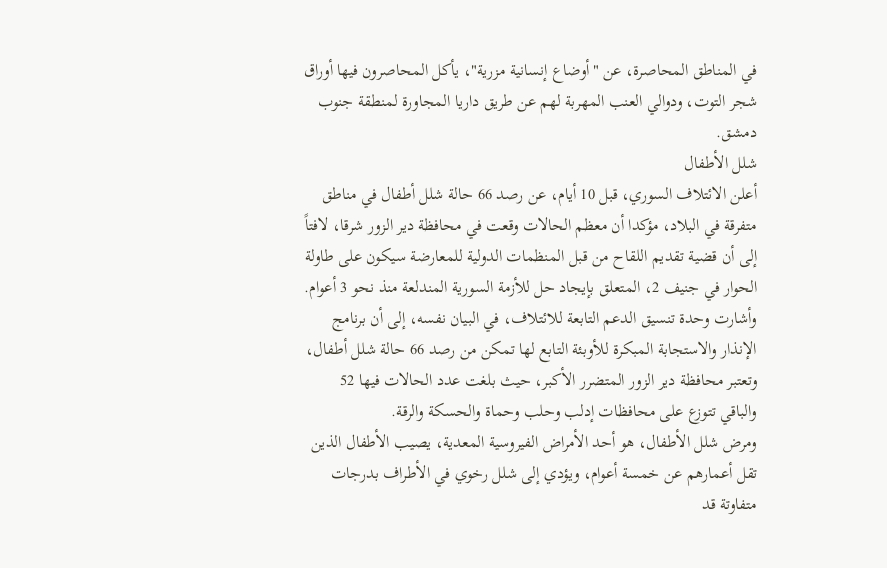في المناطق المحاصرة، عن "أوضاع إنسانية مزرية"، يأكل المحاصرون فيها أوراق شجر التوت، ودوالي العنب المهربة لهم عن طريق داريا المجاورة لمنطقة جنوب دمشق.
شلل الأطفال
أعلن الائتلاف السوري، قبل 10 أيام، عن رصد 66 حالة شلل أطفال في مناطق متفرقة في البلاد، مؤكدا أن معظم الحالات وقعت في محافظة دير الزور شرقا، لافتاً إلى أن قضية تقديم اللقاح من قبل المنظمات الدولية للمعارضة سيكون على طاولة الحوار في جنيف 2، المتعلق بإيجاد حل للأزمة السورية المندلعة منذ نحو 3 أعوام.
وأشارت وحدة تنسيق الدعم التابعة للائتلاف، في البيان نفسه، إلى أن برنامج الإنذار والاستجابة المبكرة للأوبئة التابع لها تمكن من رصد 66 حالة شلل أطفال، وتعتبر محافظة دير الزور المتضرر الأكبر، حيث بلغت عدد الحالات فيها 52 والباقي تتوزع على محافظات إدلب وحلب وحماة والحسكة والرقة.
ومرض شلل الأطفال، هو أحد الأمراض الفيروسية المعدية، يصيب الأطفال الذين تقل أعمارهم عن خمسة أعوام، ويؤدي إلى شلل رخوي في الأطراف بدرجات متفاوتة قد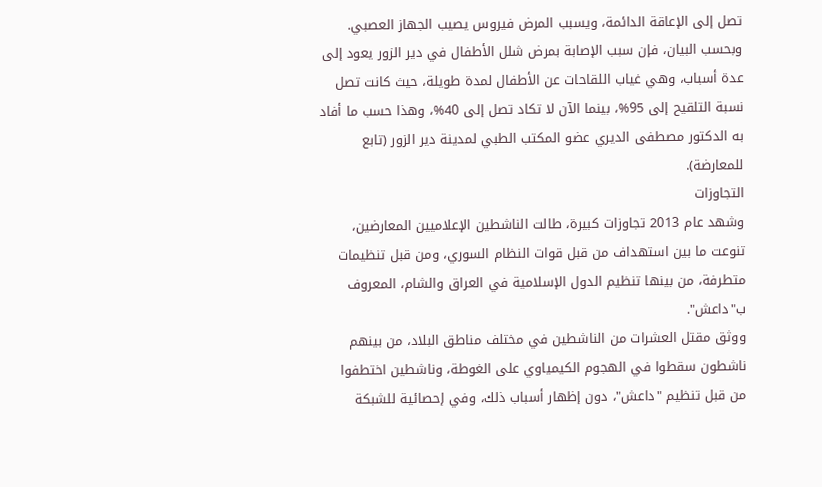تصل إلى الإعاقة الدائمة، ويسبب المرض فيروس يصيب الجهاز العصبي.
وبحسب البيان، فإن سبب الإصابة بمرض شلل الأطفال في دير الزور يعود إلى عدة أسباب، وهي غياب اللقاحات عن الأطفال لمدة طويلة، حيث كانت تصل نسبة التلقيح إلى 95%، بينما الآن لا تكاد تصل إلى 40%، وهذا حسب ما أفاد به الدكتور مصطفى الديري عضو المكتب الطبي لمدينة دير الزور (تابع للمعارضة).
التجاوزات
وشهد عام 2013 تجاوزات كبيرة، طالت الناشطين الإعلاميين المعارضين، تنوعت ما بين استهداف من قبل قوات النظام السوري، ومن قبل تنظيمات متطرفة، من بينها تنظيم الدول الإسلامية في العراق والشام، المعروف ب"داعش".
ووثق مقتل العشرات من الناشطين في مختلف مناطق البلاد، من بينهم ناشطون سقطوا في الهجوم الكيمياوي على الغوطة، وناشطين اختطفوا من قبل تنظيم "داعش"، دون إظهار أسباب ذلك، وفي إحصائية للشبكة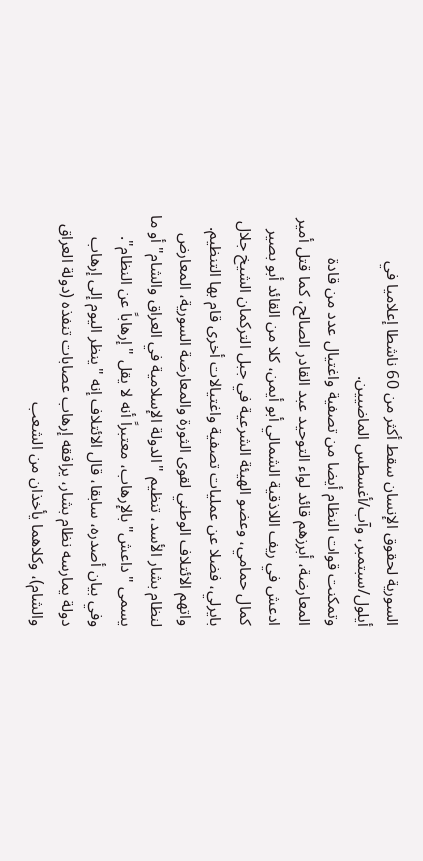السورية لحقوق الإنسان سقط أكثر من 60 ناشطا إعلاميا في أيلول/سبتمبر، وآب/أغسطس الماضيين.
وتمكنت قوات النظام أيضا من تصفية واغتيال عدد من قادة المعارضة، أبرزهم قائد لواء التوحيد عبد القادر الصالح، كما قتل أمير ادعش في ريف اللاذقية الشمالي أبو أيمن، كلا من القائد أبو بصير كمال حمامي، وعضو الهيئة الشرعية في جبل التركمان الشيخ جلال بايرلي، فضلا عن عمليات تصفية واغتيالات أخرى قام بها التنظيم.
واتهم الائتلاف الوطني لقوى الثورة والمعارضة السورية، المعارض لنظام بشار الأسد، تنظيم "الدولة الإسلامية في العراق والشام" أو ما يسمى "داعش" بالإرهاب، معتبراً أنه لا يقل "إرهاباً عن النظام".
وفي بيان أصدره، سابقا، قال الائتلاف إنه "ينظر اليوم إلى إرهاب دولة يمارسه نظام بشار، يرافقه إرهاب عصابات تنفذه (دولة العراق والشام)، وكلاهما يأخذان من الشعب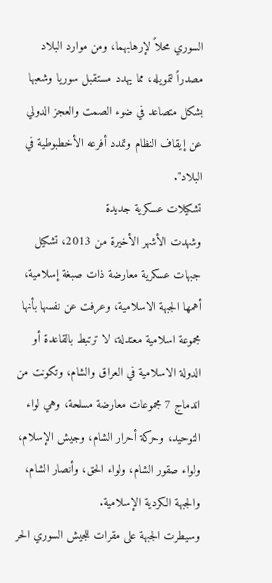السوري محلاً لإرهابهما، ومن موارد البلاد مصدراً لتمويله، مما يهدد مستقبل سوريا وشعبها بشكل متصاعد في ضوء الصمت والعجز الدولي عن إيقاف النظام وتمدد أفرعه الأخطبوطية في البلاد".
تشكيلات عسكرية جديدة
وشهدت الأشهر الأخيرة من 2013، تشكيل جبهات عسكرية معارضة ذات صبغة إسلامية، أهمها الجبهة الاسلامية، وعرفت عن نفسها بأنها مجموعة اسلامية معتدلة، لا ترتبط بالقاعدة أو الدولة الاسلامية في العراق والشام، وتكونت من اندماج 7 مجموعات معارضة مسلحة، وهي لواء التوحيد، وحركة أحرار الشام، وجيش الإسلام، ولواء صقور الشام، ولواء الحق، وأنصار الشام، والجبهة الكردية الإسلامية.
وسيطرت الجبهة على مقرات للجيش السوري الحر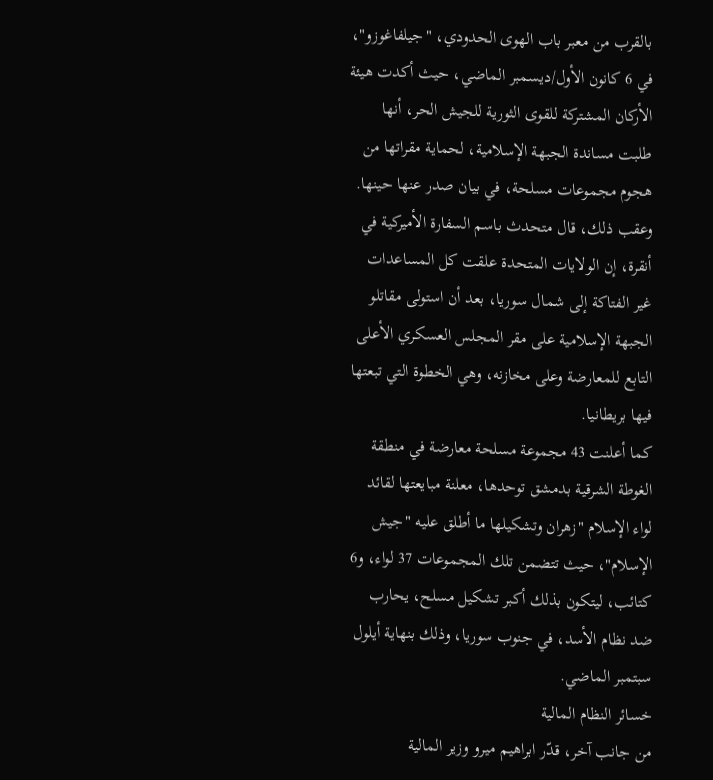بالقرب من معبر باب الهوى الحدودي، "جيلفاغوزو"، في 6 كانون الأول/ديسمبر الماضي، حيث أكدت هيئة الأركان المشتركة للقوى الثورية للجيش الحر، أنها طلبت مساندة الجبهة الإسلامية، لحماية مقراتها من هجوم مجموعات مسلحة، في بيان صدر عنها حينها.
وعقب ذلك، قال متحدث باسم السفارة الأميركية في أنقرة، إن الولايات المتحدة علقت كل المساعدات غير الفتاكة إلى شمال سوريا، بعد أن استولى مقاتلو الجبهة الإسلامية على مقر المجلس العسكري الأعلى التابع للمعارضة وعلى مخازنه، وهي الخطوة التي تبعتها فيها بريطانيا.
كما أعلنت 43 مجموعة مسلحة معارضة في منطقة الغوطة الشرقية بدمشق توحدها، معلنة مبايعتها لقائد لواء الإسلام "زهران وتشكيلها ما أطلق عليه "جيش الإسلام"، حيث تتضمن تلك المجموعات 37 لواء، و6 كتائب، ليتكون بذلك أكبر تشكيل مسلح، يحارب ضد نظام الأسد، في جنوب سوريا، وذلك بنهاية أيلول سبتمبر الماضي.
خسائر النظام المالية
من جانب آخر، قدّر ابراهيم ميرو وزير المالية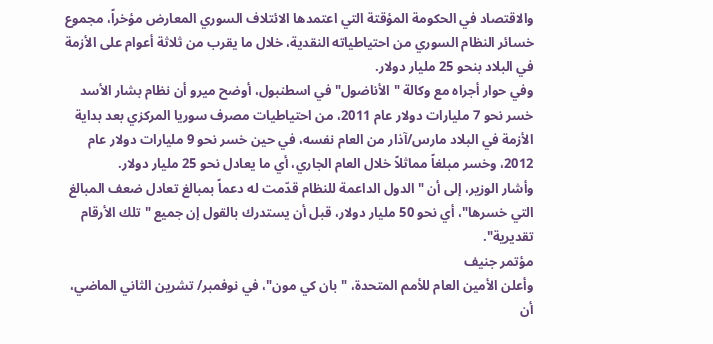والاقتصاد في الحكومة المؤقتة التي اعتمدها الائتلاف السوري المعارض مؤخراً، مجموع خسائر النظام السوري من احتياطياته النقدية، خلال ما يقرب من ثلاثة أعوام على الأزمة في البلاد بنحو 25 مليار دولار.
وفي حوار أجراه مع وكالة "الأناضول" في اسطنبول، أوضح ميرو أن نظام بشار الأسد خسر نحو 7 مليارات دولار عام 2011، من احتياطيات مصرف سوريا المركزي بعد بداية الأزمة في البلاد مارس/آذار من العام نفسه، في حين خسر نحو 9 مليارات دولار عام 2012، وخسر مبلغاً مماثلاً خلال العام الجاري، أي ما يعادل نحو 25 مليار دولار.
وأشار الوزير، إلى أن "الدول الداعمة للنظام قدّمت له دعماً بمبالغ تعادل ضعف المبالغ التي خسرها"، أي نحو 50 مليار دولار، قبل أن يستدرك بالقول إن جميع "تلك الأرقام تقديرية".
مؤتمر جنيف
وأعلن الأمين العام للأمم المتحدة، "بان كي مون"، في نوفمبر/ تشرين الثاني الماضي، أن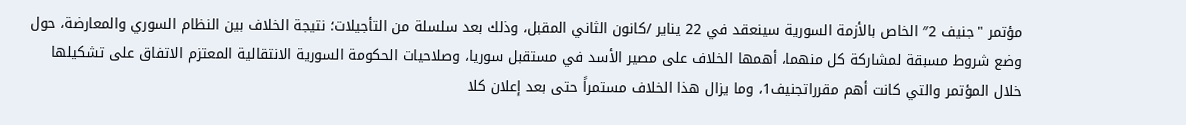مؤتمر "جنيف 2″ الخاص بالأزمة السورية سينعقد في 22 يناير /كانون الثاني المقبل، وذلك بعد سلسلة من التأجيلات؛ نتيجة الخلاف بين النظام السوري والمعارضة، حول وضع شروط مسبقة لمشاركة كل منهما، أهمها الخلاف على مصير الأسد في مستقبل سوريا، وصلاحيات الحكومة السورية الانتقالية المعتزم الاتفاق على تشكيلها خلال المؤتمر والتي كانت أهم مقرراتجنيف1، وما يزال هذا الخلاف مستمراً حتى بعد إعلان كلا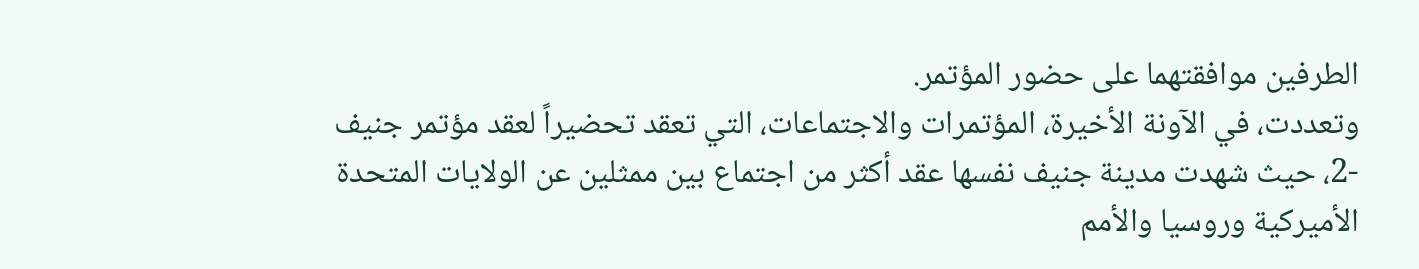الطرفين موافقتهما على حضور المؤتمر.
وتعددت، في الآونة الأخيرة، المؤتمرات والاجتماعات، التي تعقد تحضيراً لعقد مؤتمر جنيف -2، حيث شهدت مدينة جنيف نفسها عقد أكثر من اجتماع بين ممثلين عن الولايات المتحدة الأميركية وروسيا والأمم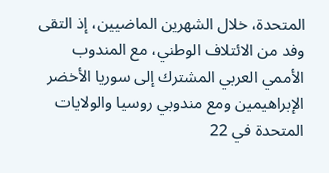المتحدة، خلال الشهرين الماضيين، إذ التقى وفد من الائتلاف الوطني، مع المندوب الأممي العربي المشترك إلى سوريا الأخضر الإبراهيمين ومع مندوبي روسيا والولايات المتحدة في 22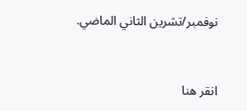نوفمبر/تشرين الثاني الماضي.


انقر هنا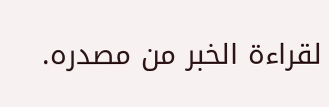لقراءة الخبر من مصدره.